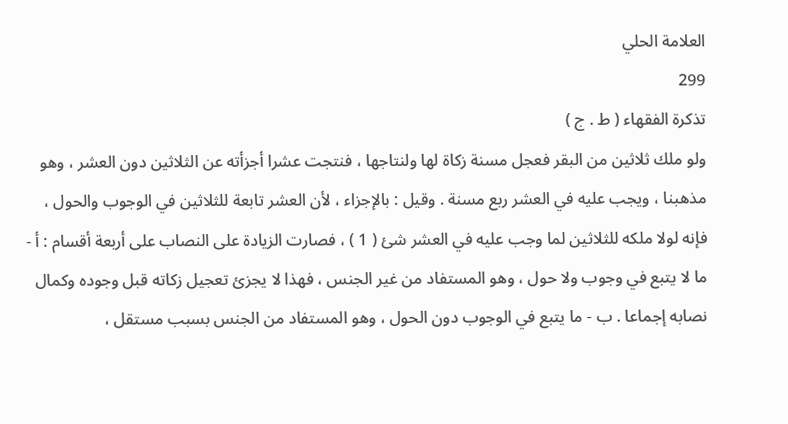العلامة الحلي
299
تذكرة الفقهاء ( ط . ج )
ولو ملك ثلاثين من البقر فعجل مسنة زكاة لها ولنتاجها ، فنتجت عشرا أجزأته عن الثلاثين دون العشر ، وهو مذهبنا ، ويجب عليه في العشر ربع مسنة . وقيل : بالإجزاء ، لأن العشر تابعة للثلاثين في الوجوب والحول ، فإنه لولا ملكه للثلاثين لما وجب عليه في العشر شئ ( 1 ) ، فصارت الزيادة على النصاب على أربعة أقسام : أ - ما لا يتبع في وجوب ولا حول ، وهو المستفاد من غير الجنس ، فهذا لا يجزئ تعجيل زكاته قبل وجوده وكمال نصابه إجماعا . ب - ما يتبع في الوجوب دون الحول ، وهو المستفاد من الجنس بسبب مستقل ،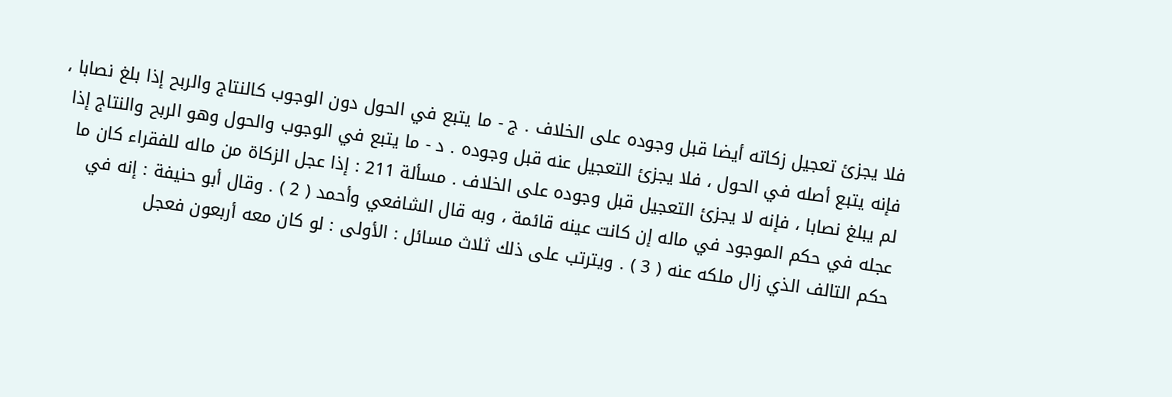فلا يجزئ تعجيل زكاته أيضا قبل وجوده على الخلاف . ج - ما يتبع في الحول دون الوجوب كالنتاج والربح إذا بلغ نصابا ، فإنه يتبع أصله في الحول ، فلا يجزئ التعجيل عنه قبل وجوده . د - ما يتبع في الوجوب والحول وهو الربح والنتاج إذا لم يبلغ نصابا ، فإنه لا يجزئ التعجيل قبل وجوده على الخلاف . مسألة 211 : إذا عجل الزكاة من ماله للفقراء كان ما عجله في حكم الموجود في ماله إن كانت عينه قائمة ، وبه قال الشافعي وأحمد ( 2 ) . وقال أبو حنيفة : إنه في حكم التالف الذي زال ملكه عنه ( 3 ) . ويترتب على ذلك ثلاث مسائل : الأولى : لو كان معه أربعون فعجل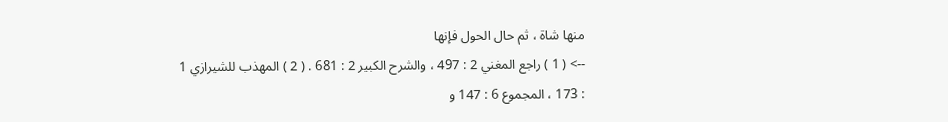منها شاة ، ثم حال الحول فإنها
--> ( 1 ) راجع المغني 2 : 497 ، والشرح الكبير 2 : 681 . ( 2 ) المهذب للشيرازي 1 : 173 ، المجموع 6 : 147 و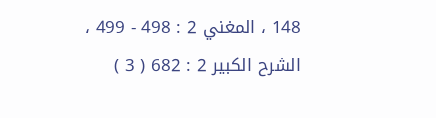148 ، المغني 2 : 498 - 499 ، الشرح الكبير 2 : 682 ( 3 )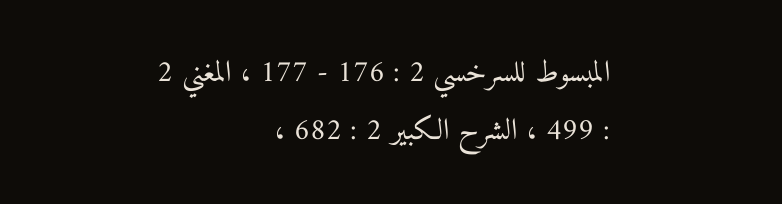المبسوط للسرخسي 2 : 176 - 177 ، المغني 2 : 499 ، الشرح الكبير 2 : 682 ،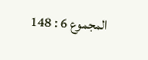المجموع 6 : 148